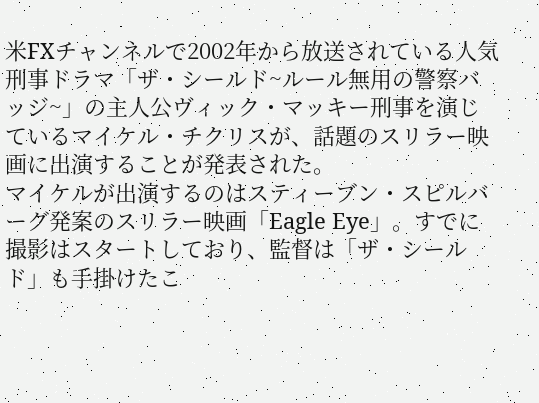米FXチャンネルで2002年から放送されている人気刑事ドラマ「ザ・シールド~ルール無用の警察バッジ~」の主人公ヴィック・マッキー刑事を演じているマイケル・チクリスが、話題のスリラー映画に出演することが発表された。
マイケルが出演するのはスティーブン・スピルバーグ発案のスリラー映画「Eagle Eye」。すでに撮影はスタートしており、監督は「ザ・シールド」も手掛けたこ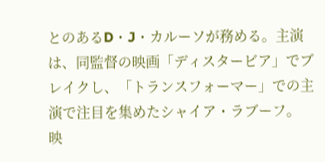とのあるD・J・カルーソが務める。主演は、同監督の映画「ディスタービア」でブレイクし、「トランスフォーマー」での主演で注目を集めたシャイア・ラブーフ。
映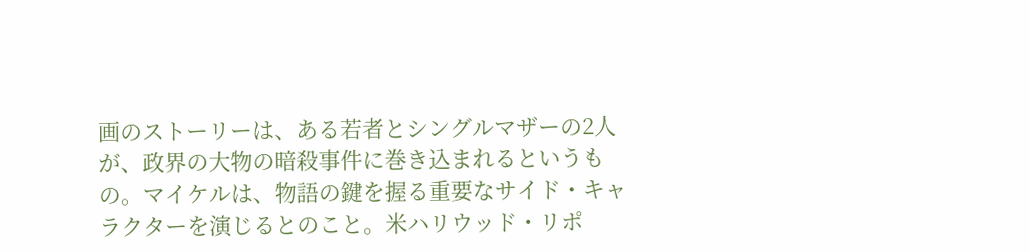画のストーリーは、ある若者とシングルマザーの2人が、政界の大物の暗殺事件に巻き込まれるというもの。マイケルは、物語の鍵を握る重要なサイド・キャラクターを演じるとのこと。米ハリウッド・リポ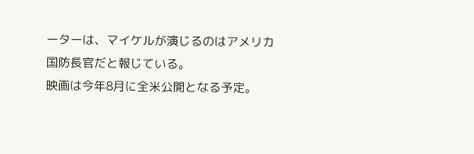ーターは、マイケルが演じるのはアメリカ国防長官だと報じている。
映画は今年8月に全米公開となる予定。